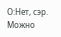О:Нет, сэр. Можно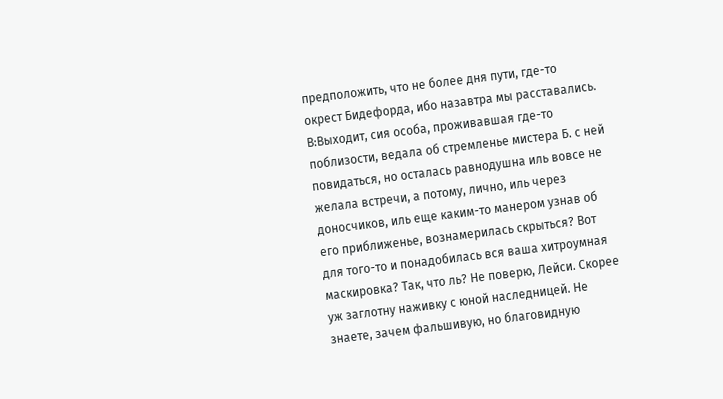предположить, что не более дня пути, где-то окрест Бидефорда, ибо назавтра мы расставались.
В:Выходит, сия особа, проживавшая где-то поблизости, ведала об стремленье мистера Б. с ней повидаться, но осталась равнодушна иль вовсе не желала встречи, а потому, лично, иль через доносчиков, иль еще каким-то манером узнав об его приближенье, вознамерилась скрыться? Вот для того-то и понадобилась вся ваша хитроумная маскировка? Так, что ль? Не поверю, Лейси. Скорее уж заглотну наживку с юной наследницей. Не знаете, зачем фальшивую, но благовидную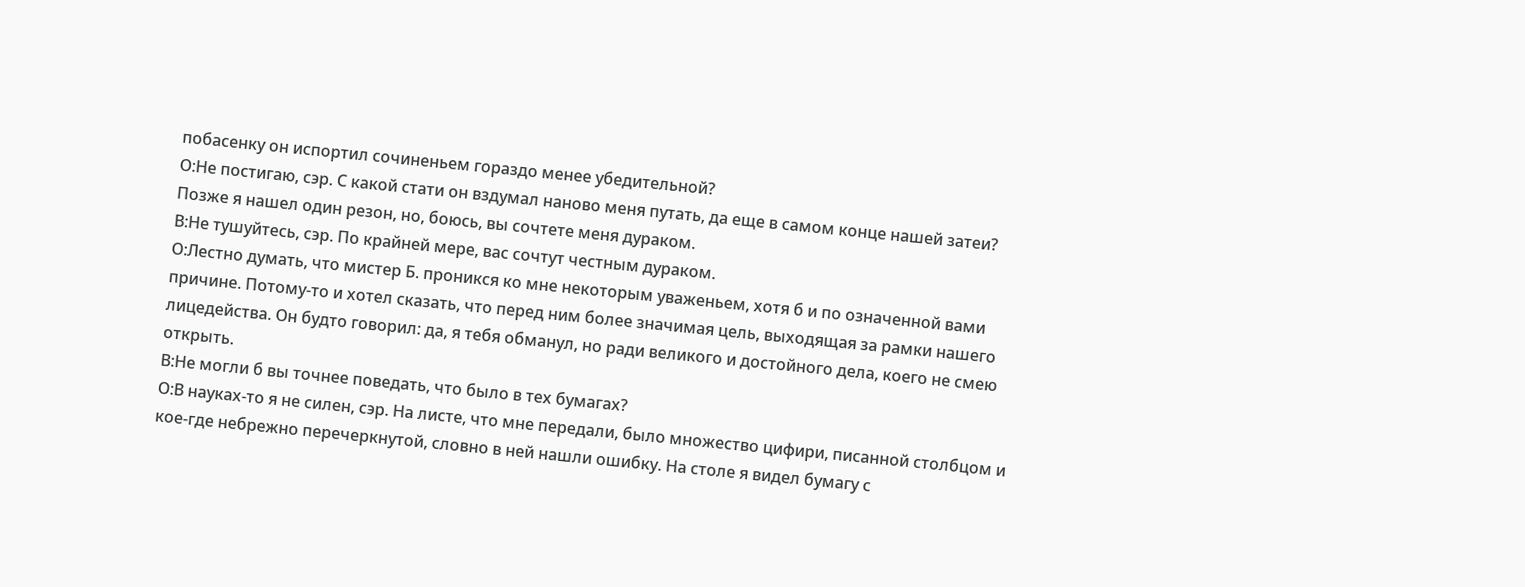побасенку он испортил сочиненьем гораздо менее убедительной?
О:Не постигаю, сэр. С какой стати он вздумал наново меня путать, да еще в самом конце нашей затеи? Позже я нашел один резон, но, боюсь, вы сочтете меня дураком.
В:Не тушуйтесь, сэр. По крайней мере, вас сочтут честным дураком.
О:Лестно думать, что мистер Б. проникся ко мне некоторым уваженьем, хотя б и по означенной вами причине. Потому-то и хотел сказать, что перед ним более значимая цель, выходящая за рамки нашего лицедейства. Он будто говорил: да, я тебя обманул, но ради великого и достойного дела, коего не смею открыть.
В:Не могли б вы точнее поведать, что было в тех бумагах?
О:В науках-то я не силен, сэр. На листе, что мне передали, было множество цифири, писанной столбцом и кое-где небрежно перечеркнутой, словно в ней нашли ошибку. На столе я видел бумагу с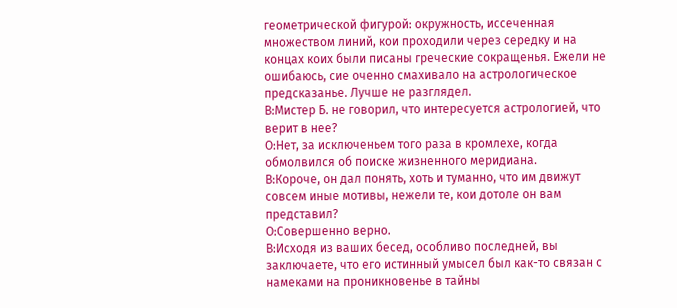геометрической фигурой: окружность, иссеченная множеством линий, кои проходили через середку и на концах коих были писаны греческие сокращенья. Ежели не ошибаюсь, сие оченно смахивало на астрологическое предсказанье. Лучше не разглядел.
В:Мистер Б. не говорил, что интересуется астрологией, что верит в нее?
О:Нет, за исключеньем того раза в кромлехе, когда обмолвился об поиске жизненного меридиана.
В:Короче, он дал понять, хоть и туманно, что им движут совсем иные мотивы, нежели те, кои дотоле он вам представил?
О:Совершенно верно.
В:Исходя из ваших бесед, особливо последней, вы заключаете, что его истинный умысел был как-то связан с намеками на проникновенье в тайны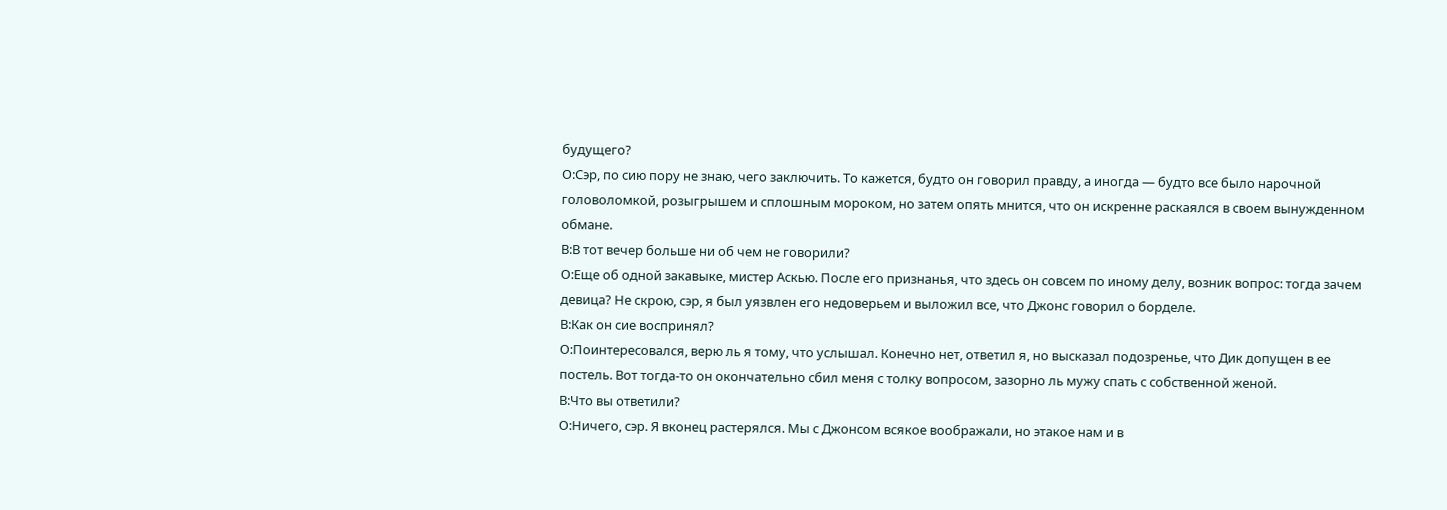будущего?
О:Сэр, по сию пору не знаю, чего заключить. То кажется, будто он говорил правду, а иногда — будто все было нарочной головоломкой, розыгрышем и сплошным мороком, но затем опять мнится, что он искренне раскаялся в своем вынужденном обмане.
В:В тот вечер больше ни об чем не говорили?
О:Еще об одной закавыке, мистер Аскью. После его признанья, что здесь он совсем по иному делу, возник вопрос: тогда зачем девица? Не скрою, сэр, я был уязвлен его недоверьем и выложил все, что Джонс говорил о борделе.
В:Как он сие воспринял?
О:Поинтересовался, верю ль я тому, что услышал. Конечно нет, ответил я, но высказал подозренье, что Дик допущен в ее постель. Вот тогда-то он окончательно сбил меня с толку вопросом, зазорно ль мужу спать с собственной женой.
В:Что вы ответили?
О:Ничего, сэр. Я вконец растерялся. Мы с Джонсом всякое воображали, но этакое нам и в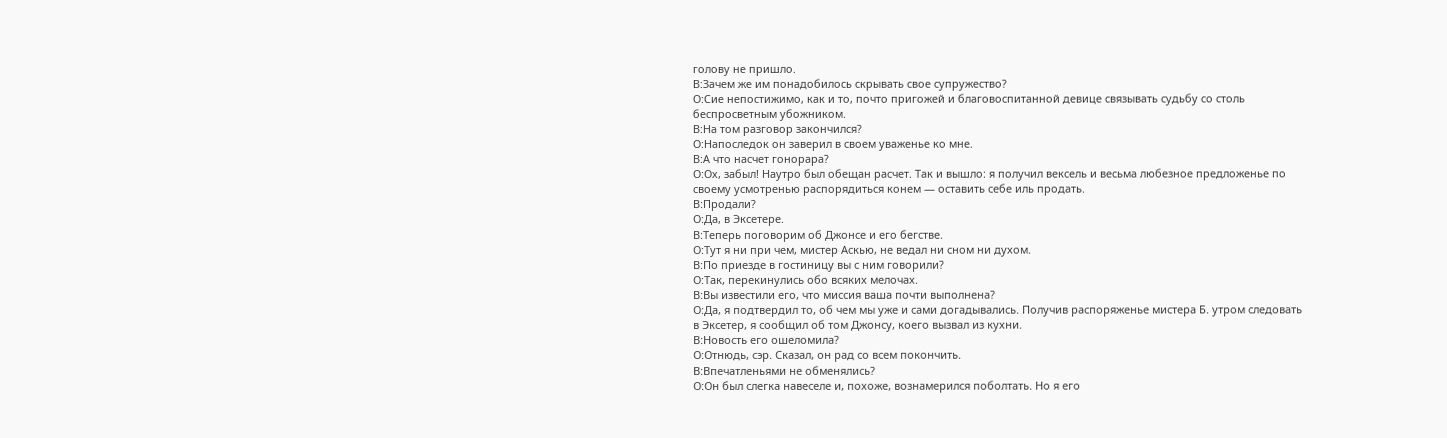голову не пришло.
В:Зачем же им понадобилось скрывать свое супружество?
О:Сие непостижимо, как и то, почто пригожей и благовоспитанной девице связывать судьбу со столь беспросветным убожником.
В:На том разговор закончился?
О:Напоследок он заверил в своем уваженье ко мне.
В:А что насчет гонорара?
О:Ох, забыл! Наутро был обещан расчет. Так и вышло: я получил вексель и весьма любезное предложенье по своему усмотренью распорядиться конем — оставить себе иль продать.
В:Продали?
О:Да, в Эксетере.
В:Теперь поговорим об Джонсе и его бегстве.
О:Тут я ни при чем, мистер Аскью, не ведал ни сном ни духом.
В:По приезде в гостиницу вы с ним говорили?
О:Так, перекинулись обо всяких мелочах.
В:Вы известили его, что миссия ваша почти выполнена?
О:Да, я подтвердил то, об чем мы уже и сами догадывались. Получив распоряженье мистера Б. утром следовать в Эксетер, я сообщил об том Джонсу, коего вызвал из кухни.
В:Новость его ошеломила?
О:Отнюдь, сэр. Сказал, он рад со всем покончить.
В:Впечатленьями не обменялись?
О:Он был слегка навеселе и, похоже, вознамерился поболтать. Но я его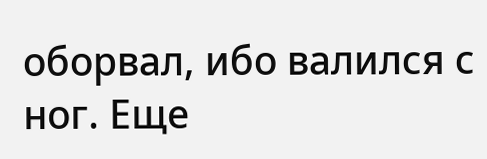оборвал, ибо валился с ног. Еще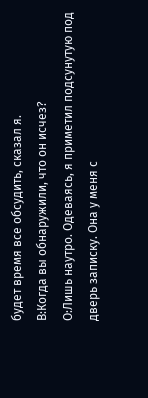будет время все обсудить, сказал я.
В:Когда вы обнаружили, что он исчез?
О:Лишь наутро. Одеваясь, я приметил подсунутую под дверь записку. Она у меня с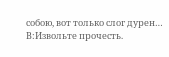собою, вот только слог дурен…
В:Извольте прочесть.